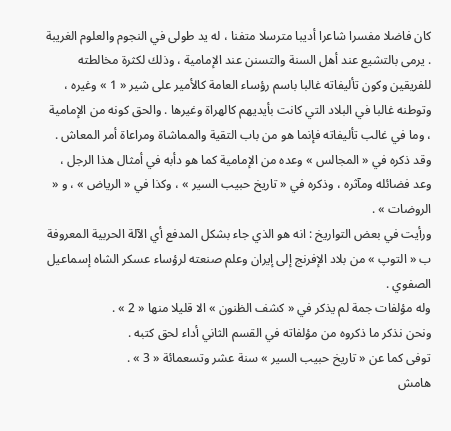كان فاضلا مفسرا شاعرا أديبا مترسلا متفنا ، له يد طولى في النجوم والعلوم الغريبة . يرمى بالتشيع عند أهل السنة والتسنن عند الإمامية ، وذلك لكثرة مخالطته للفريقين وكون تأليفاته غالبا باسم رؤساء العامة كالأمير على شير « 1 » وغيره ، وتوطنه غالبا في البلاد التي كانت بأيديهم كالهراة وغيرها . والحق كونه من الإمامية ، وما في غالب تأليفاته فإنما هو من باب التقية والمماشاة ومراعاة أمر المعاش . وقد ذكره في « المجالس » وعده من الإمامية كما هو دأبه في أمثال هذا الرجل ، وعد فضائله ومآثره ، وذكره في « تاريخ حبيب السير » ، وكذا في « الرياض » ، و « الروضات » .
ورأيت في بعض التواريخ : انه هو الذي جاء بشكل المدفع أي الآلة الحربية المعروفة ب « التوپ » من بلاد الإفرنج إلى إيران وعلم صنعته لرؤساء عسكر الشاه إسماعيل الصفوي .
وله مؤلفات جمة لم يذكر في « كشف الظنون » الا قليلا منها « 2 » .
ونحن نذكر ما ذكروه من مؤلفاته في القسم الثاني أداء لحق كتبه .
توفى كما عن « تاريخ حبيب السير » سنة عشر وتسعمائة « 3 » .
هامش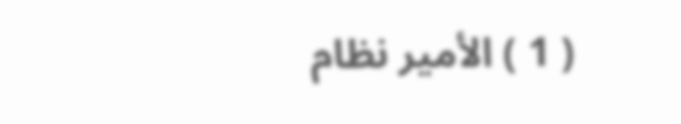( 1 ) الأمير نظام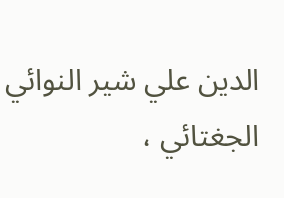الدين علي شير النوائي الجغتائي ،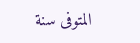المتوفى سنة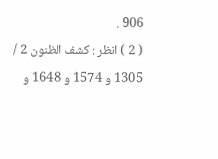906 .
( 2 ) انظر : كشف الظنون 2 / 1305 و 1574 و 1648 و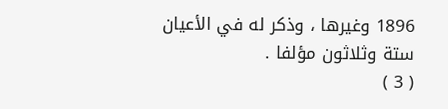1896 وغيرها ، وذكر له في الأعيان ستة وثلاثون مؤلفا .
( 3 )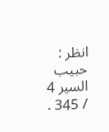انظر : حبيب السير 4 / 345 .